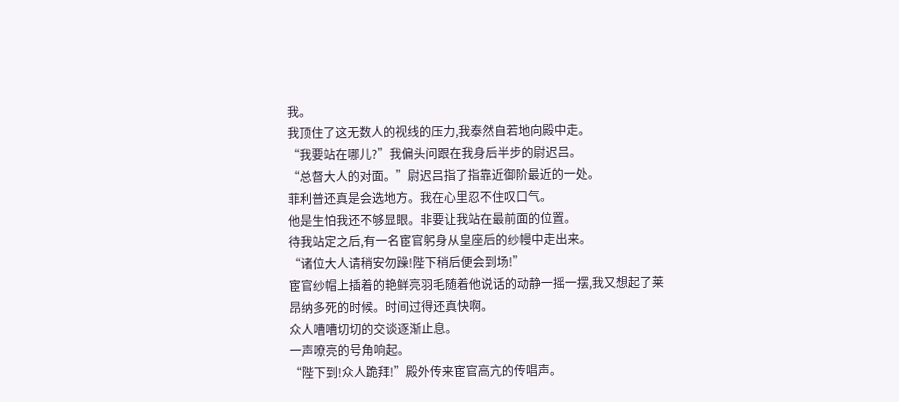我。
我顶住了这无数人的视线的压力,我泰然自若地向殿中走。
“我要站在哪儿?”我偏头问跟在我身后半步的尉迟吕。
“总督大人的对面。”尉迟吕指了指靠近御阶最近的一处。
菲利普还真是会选地方。我在心里忍不住叹口气。
他是生怕我还不够显眼。非要让我站在最前面的位置。
待我站定之后,有一名宦官躬身从皇座后的纱幔中走出来。
“诸位大人请稍安勿躁!陛下稍后便会到场!”
宦官纱帽上插着的艳鲜亮羽毛随着他说话的动静一摇一摆,我又想起了莱昂纳多死的时候。时间过得还真快啊。
众人嘈嘈切切的交谈逐渐止息。
一声嘹亮的号角响起。
“陛下到!众人跪拜!”殿外传来宦官高亢的传唱声。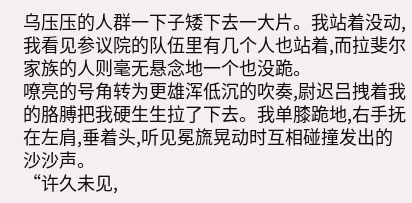乌压压的人群一下子矮下去一大片。我站着没动,我看见参议院的队伍里有几个人也站着,而拉斐尔家族的人则毫无悬念地一个也没跪。
嘹亮的号角转为更雄浑低沉的吹奏,尉迟吕拽着我的胳膊把我硬生生拉了下去。我单膝跪地,右手抚在左肩,垂着头,听见冕旒晃动时互相碰撞发出的沙沙声。
“许久未见,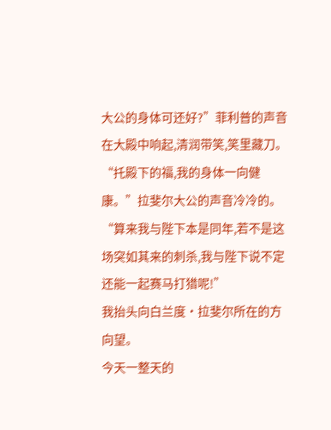大公的身体可还好?”菲利普的声音在大殿中响起,清润带笑,笑里藏刀。
“托殿下的福,我的身体一向健康。”拉斐尔大公的声音冷冷的。“算来我与陛下本是同年,若不是这场突如其来的刺杀,我与陛下说不定还能一起赛马打猎呢!”
我抬头向白兰度·拉斐尔所在的方向望。
今天一整天的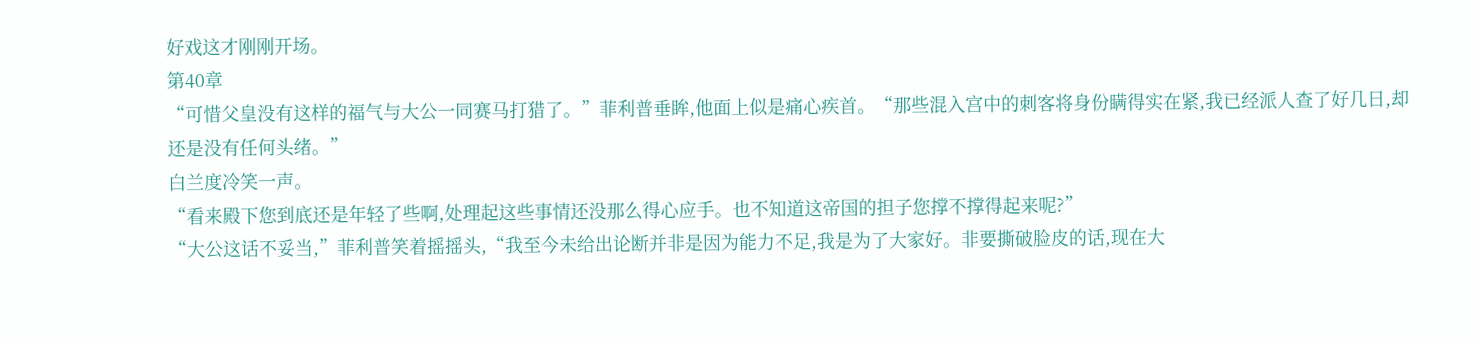好戏这才刚刚开场。
第40章
“可惜父皇没有这样的福气与大公一同赛马打猎了。”菲利普垂眸,他面上似是痛心疾首。“那些混入宫中的刺客将身份瞒得实在紧,我已经派人查了好几日,却还是没有任何头绪。”
白兰度冷笑一声。
“看来殿下您到底还是年轻了些啊,处理起这些事情还没那么得心应手。也不知道这帝国的担子您撑不撑得起来呢?”
“大公这话不妥当,”菲利普笑着摇摇头,“我至今未给出论断并非是因为能力不足,我是为了大家好。非要撕破脸皮的话,现在大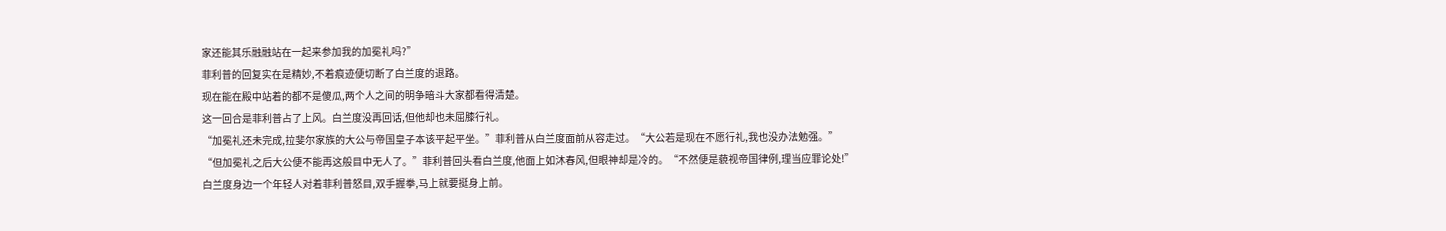家还能其乐融融站在一起来参加我的加冕礼吗?”
菲利普的回复实在是精妙,不着痕迹便切断了白兰度的退路。
现在能在殿中站着的都不是傻瓜,两个人之间的明争暗斗大家都看得清楚。
这一回合是菲利普占了上风。白兰度没再回话,但他却也未屈膝行礼。
“加冕礼还未完成,拉斐尔家族的大公与帝国皇子本该平起平坐。”菲利普从白兰度面前从容走过。“大公若是现在不愿行礼,我也没办法勉强。”
“但加冕礼之后大公便不能再这般目中无人了。”菲利普回头看白兰度,他面上如沐春风,但眼神却是冷的。“不然便是藐视帝国律例,理当应罪论处!”
白兰度身边一个年轻人对着菲利普怒目,双手握拳,马上就要挺身上前。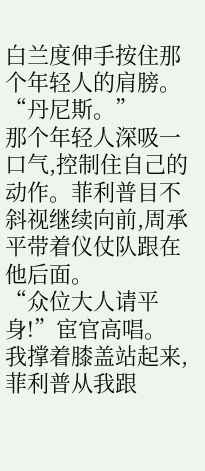白兰度伸手按住那个年轻人的肩膀。“丹尼斯。”
那个年轻人深吸一口气,控制住自己的动作。菲利普目不斜视继续向前,周承平带着仪仗队跟在他后面。
“众位大人请平身!”宦官高唱。
我撑着膝盖站起来,菲利普从我跟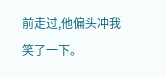前走过,他偏头冲我笑了一下。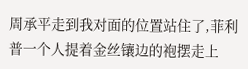周承平走到我对面的位置站住了,菲利普一个人提着金丝镶边的袍摆走上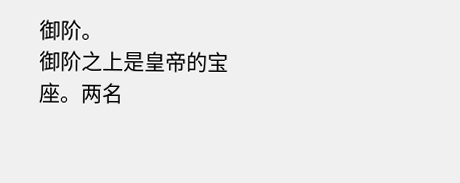御阶。
御阶之上是皇帝的宝座。两名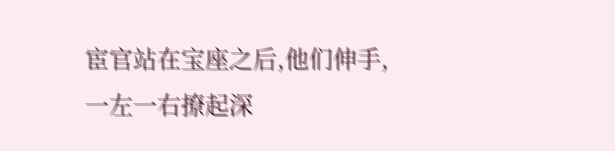宦官站在宝座之后,他们伸手,一左一右撩起深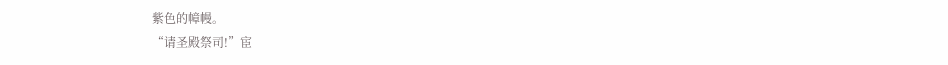紫色的幛幔。
“请圣殿祭司!”宦